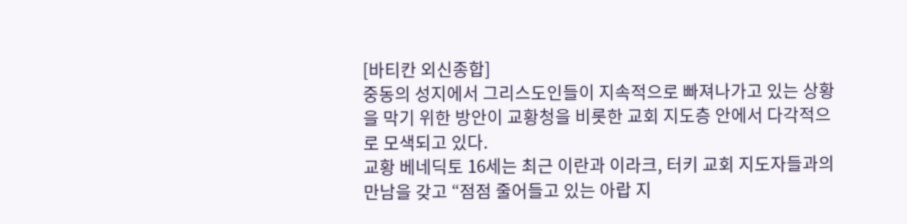[바티칸 외신종합]
중동의 성지에서 그리스도인들이 지속적으로 빠져나가고 있는 상황을 막기 위한 방안이 교황청을 비롯한 교회 지도층 안에서 다각적으로 모색되고 있다.
교황 베네딕토 16세는 최근 이란과 이라크, 터키 교회 지도자들과의 만남을 갖고 “점점 줄어들고 있는 아랍 지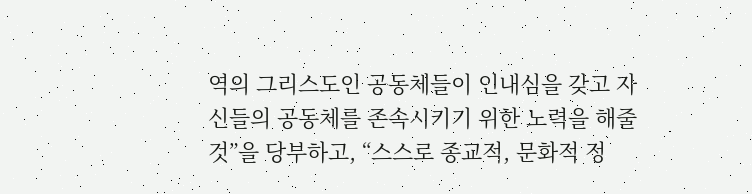역의 그리스도인 공동체들이 인내심을 갖고 자신들의 공동체를 존속시키기 위한 노력을 해줄 것”을 당부하고, “스스로 종교적, 문화적 정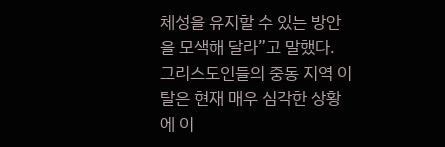체성을 유지할 수 있는 방안을 모색해 달라”고 말했다.
그리스도인들의 중동 지역 이탈은 현재 매우 심각한 상황에 이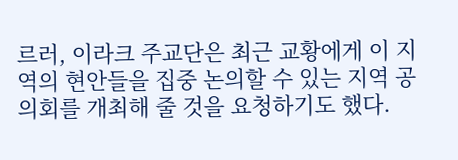르러, 이라크 주교단은 최근 교황에게 이 지역의 현안들을 집중 논의할 수 있는 지역 공의회를 개최해 줄 것을 요청하기도 했다.